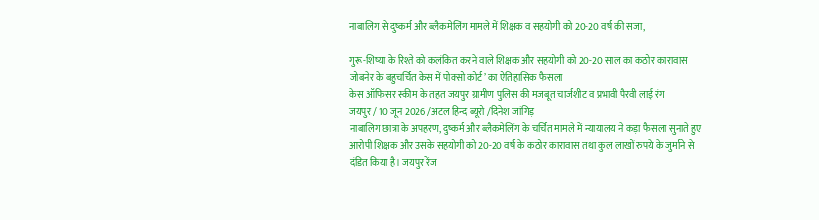नाबालिग से दुष्कर्म और ब्लैकमेलिंग मामले में शिक्षक व सहयोगी को 20-20 वर्ष की सजा,

गुरू-शिष्या के रिश्ते को कलंकित करने वाले शिक्षक और सहयोगी को 20-20 साल का कठोर कारावास
जोबनेर के बहुचर्चित केस में पोक्सो कोर्ट’ का ऐतिहासिक फैसला
केस ऑफिसर स्कीम के तहत जयपुर ग्रामीण पुलिस की मजबूत चार्जशीट व प्रभावी पैरवी लाई रंग
जयपुर / 10 जून 2026 /अटल हिन्द ब्यूरो /दिनेश जांगिड़
नाबालिग छात्रा के अपहरण, दुष्कर्म और ब्लैकमेलिंग के चर्चित मामले में न्यायालय ने कड़ा फैसला सुनाते हुए आरोपी शिक्षक और उसके सहयोगी को 20-20 वर्ष के कठोर कारावास तथा कुल लाखों रुपये के जुर्माने से दंडित किया है। जयपुर रेंज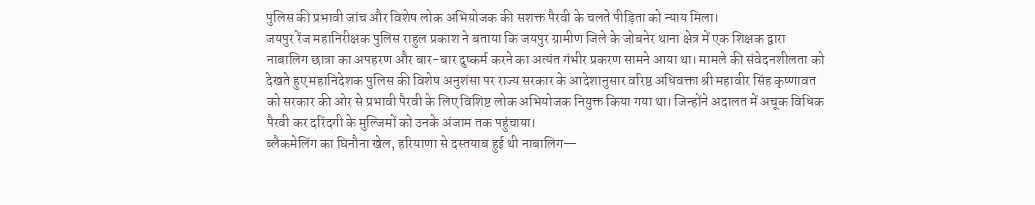पुलिस की प्रभावी जांच और विशेष लोक अभियोजक की सशक्त पैरवी के चलते पीड़िता को न्याय मिला।
जयपुर रेंज महानिरीक्षक पुलिस राहुल प्रकाश ने बताया कि जयपुर ग्रामीण जिले के जोबनेर थाना क्षेत्र में एक शिक्षक द्वारा नाबालिग छात्रा का अपहरण और बार-बार दुष्कर्म करने का अत्यंत गंभीर प्रकरण सामने आया था। मामले की संवेदनशीलता को देखते हुए महानिदेशक पुलिस की विशेष अनुशंसा पर राज्य सरकार के आदेशानुसार वरिष्ठ अधिवक्ता श्री महावीर सिंह कृष्णावत को सरकार की ओर से प्रभावी पैरवी के लिए विशिष्ट लोक अभियोजक नियुक्त किया गया था। जिन्होंने अदालत में अचूक विधिक पैरवी कर दरिंदगी के मुल्जिमों को उनके अंजाम तक पहुंचाया।
ब्लैकमेलिंग का घिनौना खेल, हरियाणा से दस्तयाब हुई थी नाबालिग—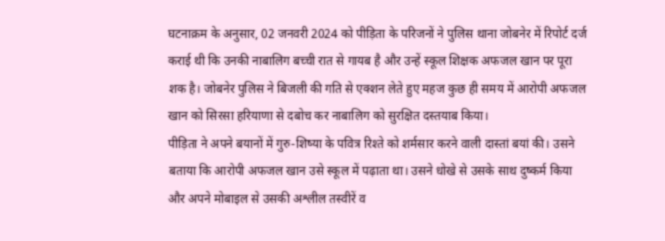घटनाक्रम के अनुसार, 02 जनवरी 2024 को पीड़िता के परिजनों ने पुलिस थाना जोबनेर में रिपोर्ट दर्ज कराई थी कि उनकी नाबालिग बच्ची रात से गायब है और उन्हें स्कूल शिक्षक अफजल खान पर पूरा शक है। जोबनेर पुलिस ने बिजली की गति से एक्शन लेते हुए महज कुछ ही समय में आरोपी अफजल खान को सिरसा हरियाणा से दबोच कर नाबालिग को सुरक्षित दस्तयाब किया।
पीड़िता ने अपने बयानों में गुरु-शिष्या के पवित्र रिश्ते को शर्मसार करने वाली दास्तां बयां की। उसने बताया कि आरोपी अफजल खान उसे स्कूल में पढ़ाता था। उसने धोखे से उसके साथ दुष्कर्म किया और अपने मोबाइल से उसकी अश्लील तस्वीरें व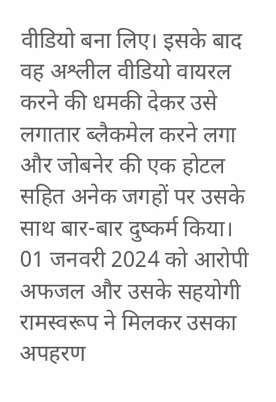वीडियो बना लिए। इसके बाद वह अश्लील वीडियो वायरल करने की धमकी देकर उसे लगातार ब्लैकमेल करने लगा और जोबनेर की एक होटल सहित अनेक जगहों पर उसके साथ बार-बार दुष्कर्म किया।
01 जनवरी 2024 को आरोपी अफजल और उसके सहयोगी रामस्वरूप ने मिलकर उसका अपहरण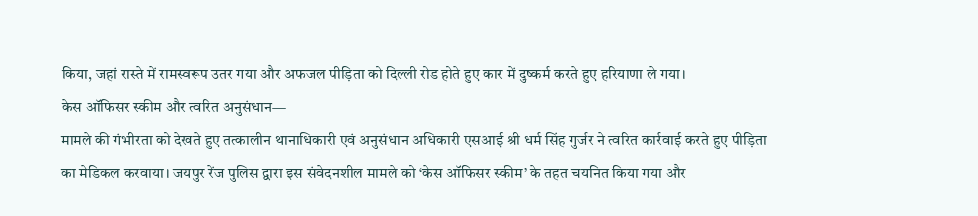किया, जहां रास्ते में रामस्वरूप उतर गया और अफजल पीड़िता को दिल्ली रोड होते हुए कार में दुष्कर्म करते हुए हरियाणा ले गया।
केस ऑफिसर स्कीम और त्वरित अनुसंधान—
मामले की गंभीरता को देखते हुए तत्कालीन थानाधिकारी एवं अनुसंधान अधिकारी एसआई श्री धर्म सिंह गुर्जर ने त्वरित कार्रवाई करते हुए पीड़िता का मेडिकल करवाया। जयपुर रेंज पुलिस द्वारा इस संवेदनशील मामले को ‘केस ऑफिसर स्कीम’ के तहत चयनित किया गया और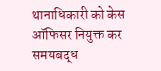थानाधिकारी को केस ऑफिसर नियुक्त कर समयबद्ध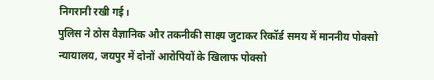निगरानी रखी गई।
पुलिस ने ठोस वैज्ञानिक और तकनीकी साक्ष्य जुटाकर रिकॉर्ड समय में माननीय पोक्सो न्यायालय, जयपुर में दोनों आरोपियों के खिलाफ पोक्सो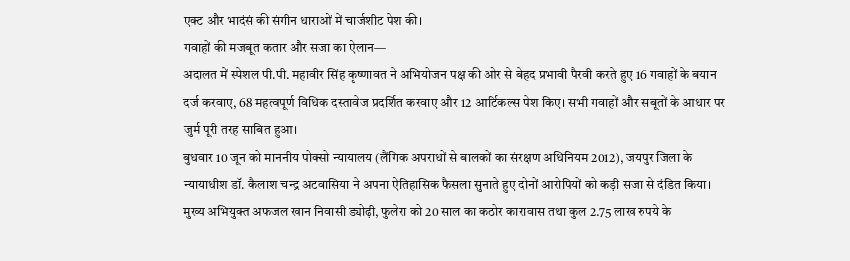एक्ट और भादंसं की संगीन धाराओं में चार्जशीट पेश की।
गवाहों की मजबूत कतार और सजा का ऐलान—
अदालत में स्पेशल पी.पी. महावीर सिंह कृष्णावत ने अभियोजन पक्ष की ओर से बेहद प्रभावी पैरवी करते हुए 16 गवाहों के बयान दर्ज करवाए, 68 महत्वपूर्ण विधिक दस्तावेज प्रदर्शित करवाए और 12 आर्टिकल्स पेश किए। सभी गवाहों और सबूतों के आधार पर जुर्म पूरी तरह साबित हुआ।
बुधवार 10 जून को माननीय पोक्सो न्यायालय (लैंगिक अपराधों से बालकों का संरक्षण अधिनियम 2012), जयपुर जिला के न्यायाधीश डॉ. कैलाश चन्द्र अटवासिया ने अपना ऐतिहासिक फैसला सुनाते हुए दोनों आरोपियों को कड़ी सजा से दंडित किया।
मुख्य अभियुक्त अफजल खान निवासी ड्योढ़ी, फुलेरा को 20 साल का कठोर कारावास तथा कुल 2.75 लाख रुपये के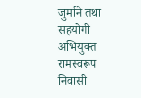जुर्माने तथा सहयोगी अभियुक्त रामस्वरूप निवासी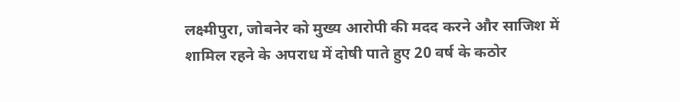लक्ष्मीपुरा, जोबनेर को मुख्य आरोपी की मदद करने और साजिश में शामिल रहने के अपराध में दोषी पाते हुए 20 वर्ष के कठोर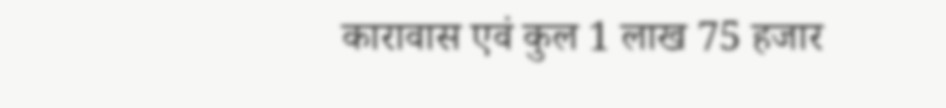कारावास एवं कुल 1 लाख 75 हजार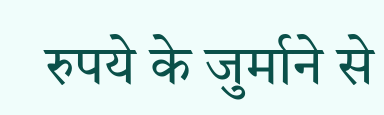रुपये के जुर्माने से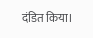दंडित किया।